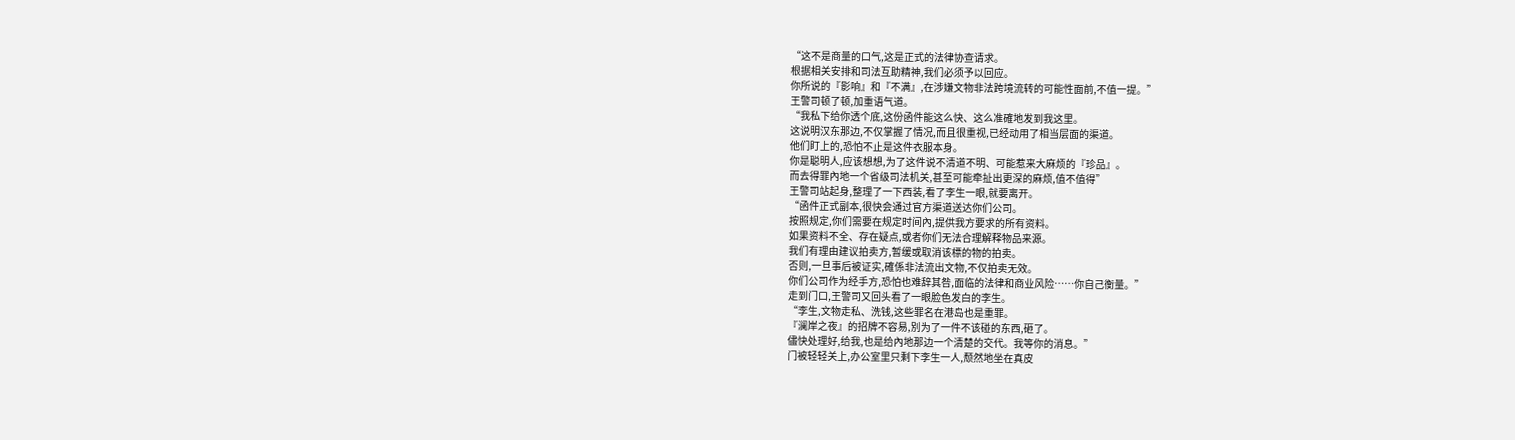“这不是商量的口气,这是正式的法律协查请求。
根据相关安排和司法互助精神,我们必须予以回应。
你所说的『影响』和『不满』,在涉嫌文物非法跨境流转的可能性面前,不值一提。”
王警司顿了顿,加重语气道。
“我私下给你透个底,这份函件能这么快、这么准確地发到我这里。
这说明汉东那边,不仅掌握了情况,而且很重视,已经动用了相当层面的渠道。
他们盯上的,恐怕不止是这件衣服本身。
你是聪明人,应该想想,为了这件说不清道不明、可能惹来大麻烦的『珍品』。
而去得罪內地一个省级司法机关,甚至可能牵扯出更深的麻烦,值不值得”
王警司站起身,整理了一下西装,看了李生一眼,就要离开。
“函件正式副本,很快会通过官方渠道送达你们公司。
按照规定,你们需要在规定时间內,提供我方要求的所有资料。
如果资料不全、存在疑点,或者你们无法合理解释物品来源。
我们有理由建议拍卖方,暂缓或取消该標的物的拍卖。
否则,一旦事后被证实,確係非法流出文物,不仅拍卖无效。
你们公司作为经手方,恐怕也难辞其咎,面临的法律和商业风险……你自己衡量。”
走到门口,王警司又回头看了一眼脸色发白的李生。
“李生,文物走私、洗钱,这些罪名在港岛也是重罪。
『澜岸之夜』的招牌不容易,別为了一件不该碰的东西,砸了。
儘快处理好,给我,也是给內地那边一个清楚的交代。我等你的消息。”
门被轻轻关上,办公室里只剩下李生一人,颓然地坐在真皮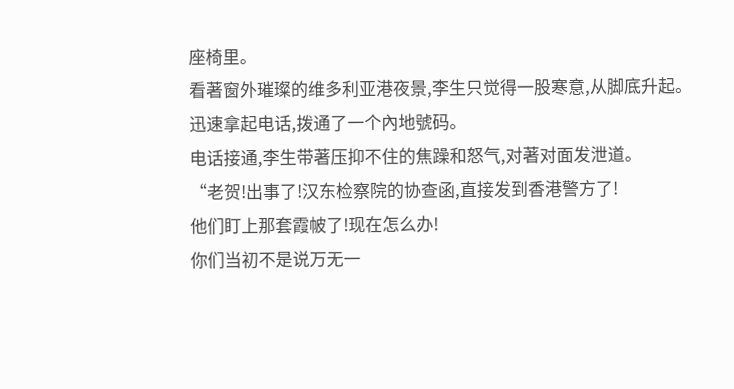座椅里。
看著窗外璀璨的维多利亚港夜景,李生只觉得一股寒意,从脚底升起。
迅速拿起电话,拨通了一个內地號码。
电话接通,李生带著压抑不住的焦躁和怒气,对著对面发泄道。
“老贺!出事了!汉东检察院的协查函,直接发到香港警方了!
他们盯上那套霞帔了!现在怎么办!
你们当初不是说万无一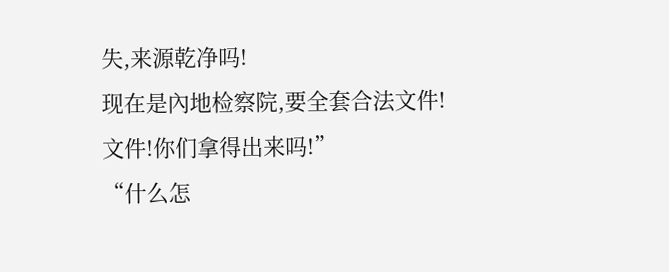失,来源乾净吗!
现在是內地检察院,要全套合法文件!
文件!你们拿得出来吗!”
“什么怎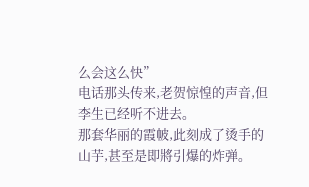么会这么快”
电话那头传来,老贺惊惶的声音,但李生已经听不进去。
那套华丽的霞帔,此刻成了烫手的山芋,甚至是即將引爆的炸弹。